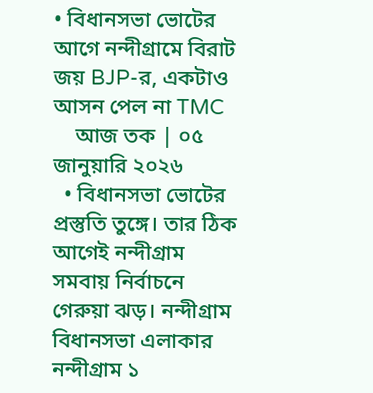• বিধানসভা ভোটের আগে নন্দীগ্রামে বিরাট জয় BJP-র, একটাও আসন পেল না TMC
    আজ তক | ০৫ জানুয়ারি ২০২৬
  • বিধানসভা ভোটের প্রস্তুতি তুঙ্গে। তার ঠিক আগেই নন্দীগ্রাম সমবায় নির্বাচনে গেরুয়া ঝড়। নন্দীগ্রাম বিধানসভা এলাকার নন্দীগ্রাম ১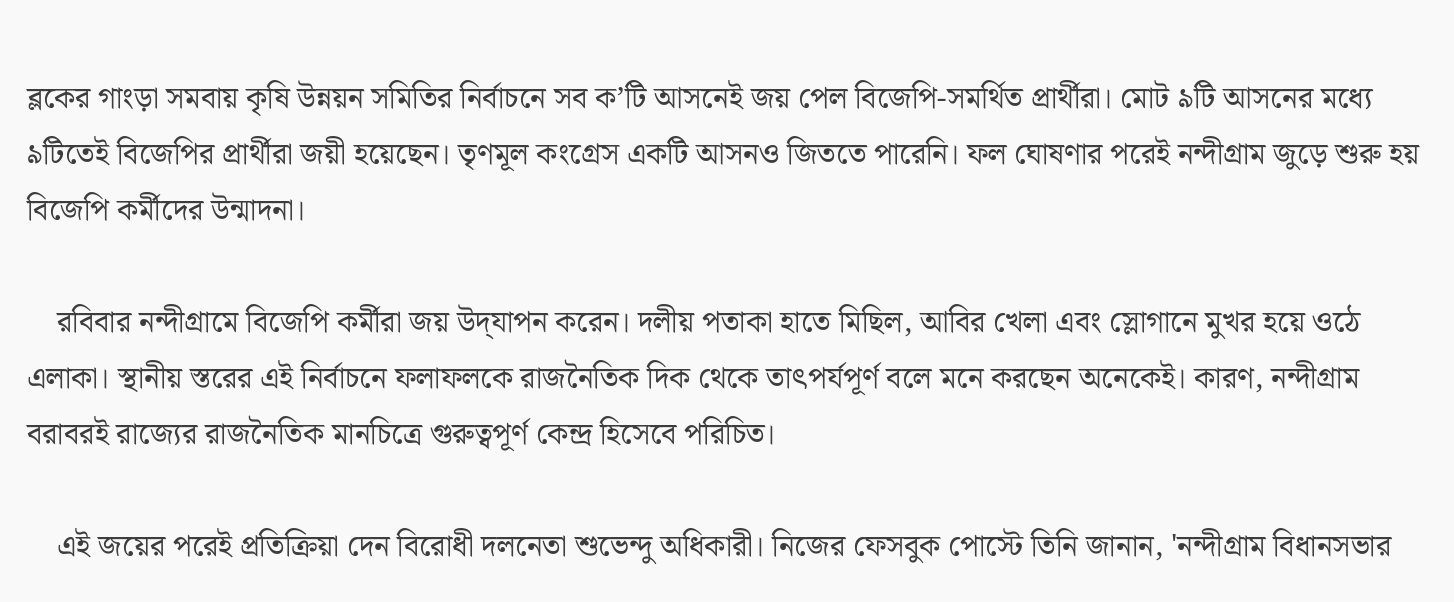ব্লকের গাংড়া সমবায় কৃষি উন্নয়ন সমিতির নির্বাচনে সব ক’টি আসনেই জয় পেল বিজেপি-সমর্থিত প্রার্থীরা। মোট ৯টি আসনের মধ্যে ৯টিতেই বিজেপির প্রার্থীরা জয়ী হয়েছেন। তৃণমূল কংগ্রেস একটি আসনও জিততে পারেনি। ফল ঘোষণার পরেই নন্দীগ্রাম জুড়ে শুরু হয় বিজেপি কর্মীদের উন্মাদনা।

    রবিবার নন্দীগ্রামে বিজেপি কর্মীরা জয় উদ্‌যাপন করেন। দলীয় পতাকা হাতে মিছিল, আবির খেলা এবং স্লোগানে মুখর হয়ে ওঠে এলাকা। স্থানীয় স্তরের এই নির্বাচনে ফলাফলকে রাজনৈতিক দিক থেকে তাৎপর্যপূর্ণ বলে মনে করছেন অনেকেই। কারণ, নন্দীগ্রাম বরাবরই রাজ্যের রাজনৈতিক মানচিত্রে গুরুত্বপূর্ণ কেন্দ্র হিসেবে পরিচিত।

    এই জয়ের পরেই প্রতিক্রিয়া দেন বিরোধী দলনেতা শুভেন্দু অধিকারী। নিজের ফেসবুক পোস্টে তিনি জানান, 'নন্দীগ্রাম বিধানসভার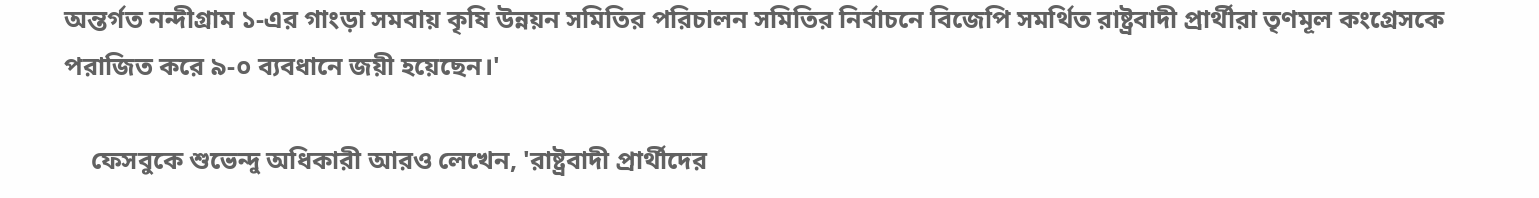অন্তর্গত নন্দীগ্রাম ১-এর গাংড়া সমবায় কৃষি উন্নয়ন সমিতির পরিচালন সমিতির নির্বাচনে বিজেপি সমর্থিত রাষ্ট্রবাদী প্রার্থীরা তৃণমূল কংগ্রেসকে পরাজিত করে ৯-০ ব্যবধানে জয়ী হয়েছেন।'

    ফেসবুকে শুভেন্দু অধিকারী আরও লেখেন, 'রাষ্ট্রবাদী প্রার্থীদের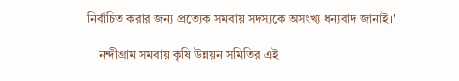নির্বাচিত করার জন্য প্রত্যেক সমবায় সদস্যকে অসংখ্য ধন্যবাদ জানাই।'

    নন্দীগ্রাম সমবায় কৃষি উন্নয়ন সমিতির এই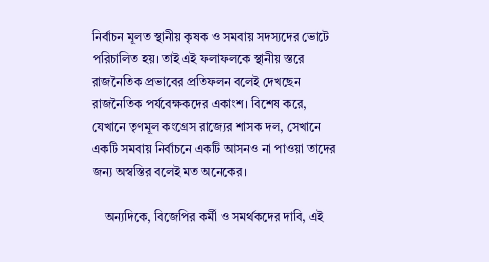নির্বাচন মূলত স্থানীয় কৃষক ও সমবায় সদস্যদের ভোটে পরিচালিত হয়। তাই এই ফলাফলকে স্থানীয় স্তরে রাজনৈতিক প্রভাবের প্রতিফলন বলেই দেখছেন রাজনৈতিক পর্যবেক্ষকদের একাংশ। বিশেষ করে, যেখানে তৃণমূল কংগ্রেস রাজ্যের শাসক দল, সেখানে একটি সমবায় নির্বাচনে একটি আসনও না পাওয়া তাদের জন্য অস্বস্তির বলেই মত অনেকের।

    অন্যদিকে, বিজেপির কর্মী ও সমর্থকদের দাবি, এই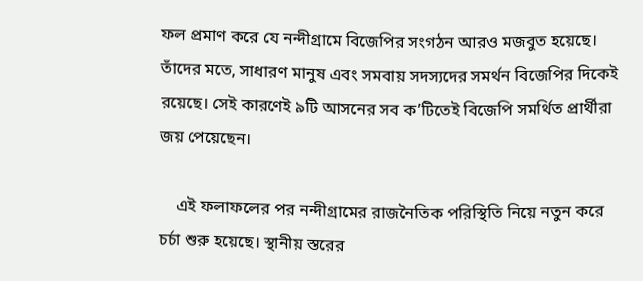ফল প্রমাণ করে যে নন্দীগ্রামে বিজেপির সংগঠন আরও মজবুত হয়েছে। তাঁদের মতে, সাধারণ মানুষ এবং সমবায় সদস্যদের সমর্থন বিজেপির দিকেই রয়েছে। সেই কারণেই ৯টি আসনের সব ক’টিতেই বিজেপি সমর্থিত প্রার্থীরা জয় পেয়েছেন।

    এই ফলাফলের পর নন্দীগ্রামের রাজনৈতিক পরিস্থিতি নিয়ে নতুন করে চর্চা শুরু হয়েছে। স্থানীয় স্তরের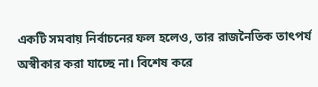একটি সমবায় নির্বাচনের ফল হলেও, তার রাজনৈতিক তাৎপর্য অস্বীকার করা যাচ্ছে না। বিশেষ করে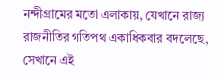নন্দীগ্রামের মতো এলাকায়, যেখানে রাজ্য রাজনীতির গতিপথ একাধিকবার বদলেছে, সেখানে এই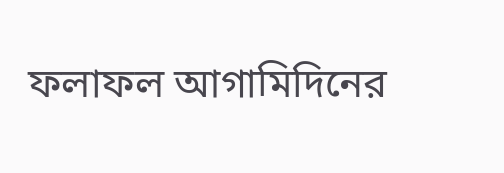ফলাফল আগামিদিনের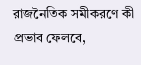রাজনৈতিক সমীকরণে কী প্রভাব ফেলবে,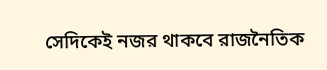সেদিকেই নজর থাকবে রাজনৈতিক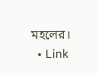মহলের।
  • Link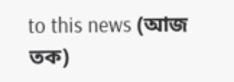to this news (আজ তক)